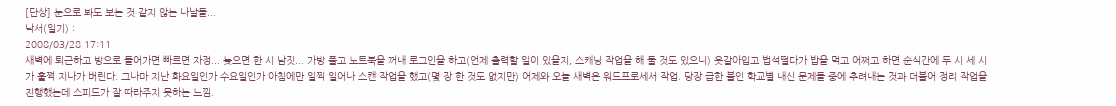[단상] 눈으로 봐도 보는 것 같지 않는 나날들...
낙서(일기) :
2008/03/28 17:11
새벽에 퇴근하고 방으로 들어가면 빠르면 자정... 늦으면 한 시 남짓... 가방 풀고 노트북을 꺼내 로그인을 하고(언제 출력할 일이 있을지, 스캐닝 작업을 해 둘 것도 있으니) 옷갈아입고 법석떨다가 밥을 먹고 어쩌고 하면 순식간에 두 시 세 시가 훌쩍 지나가 버린다. 그나마 지난 화요일인가 수요일인가 아침에만 일찍 일어나 스캔 작업을 했고(몇 장 한 것도 없지만) 어제와 오늘 새벽은 워드프로세서 작업. 당장 급한 불인 학교별 내신 문제들 중에 추려내는 것과 더불어 정리 작업을 진행했는데 스피드가 잘 따라주지 못하는 느낌.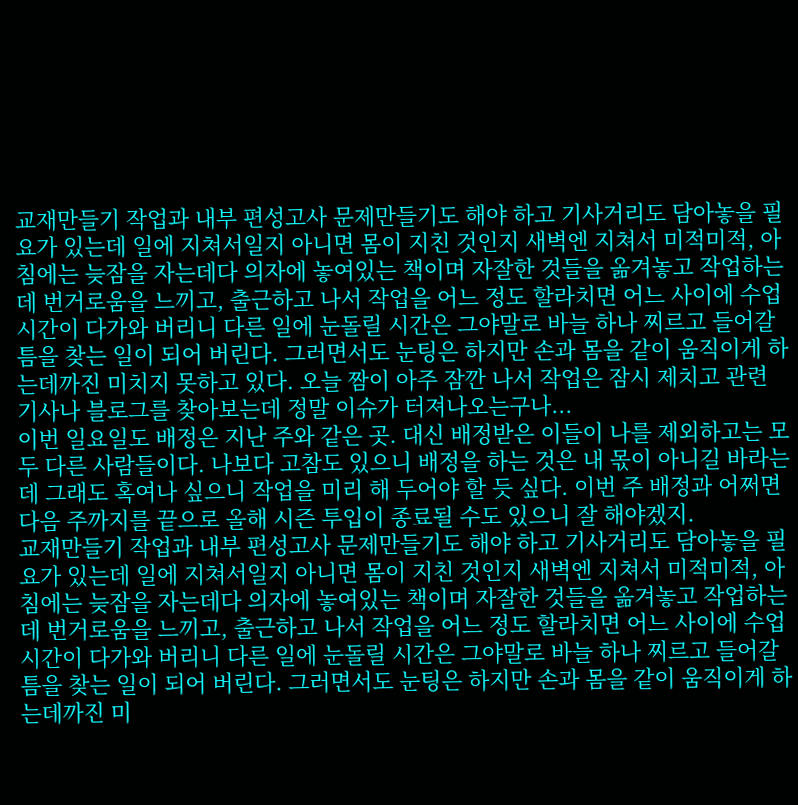교재만들기 작업과 내부 편성고사 문제만들기도 해야 하고 기사거리도 담아놓을 필요가 있는데 일에 지쳐서일지 아니면 몸이 지친 것인지 새벽엔 지쳐서 미적미적, 아침에는 늦잠을 자는데다 의자에 놓여있는 책이며 자잘한 것들을 옮겨놓고 작업하는데 번거로움을 느끼고, 출근하고 나서 작업을 어느 정도 할라치면 어느 사이에 수업시간이 다가와 버리니 다른 일에 눈돌릴 시간은 그야말로 바늘 하나 찌르고 들어갈 틈을 찾는 일이 되어 버린다. 그러면서도 눈팅은 하지만 손과 몸을 같이 움직이게 하는데까진 미치지 못하고 있다. 오늘 짬이 아주 잠깐 나서 작업은 잠시 제치고 관련 기사나 블로그를 찾아보는데 정말 이슈가 터져나오는구나...
이번 일요일도 배정은 지난 주와 같은 곳. 대신 배정받은 이들이 나를 제외하고는 모두 다른 사람들이다. 나보다 고참도 있으니 배정을 하는 것은 내 몫이 아니길 바라는데 그래도 혹여나 싶으니 작업을 미리 해 두어야 할 듯 싶다. 이번 주 배정과 어쩌면 다음 주까지를 끝으로 올해 시즌 투입이 종료될 수도 있으니 잘 해야겠지.
교재만들기 작업과 내부 편성고사 문제만들기도 해야 하고 기사거리도 담아놓을 필요가 있는데 일에 지쳐서일지 아니면 몸이 지친 것인지 새벽엔 지쳐서 미적미적, 아침에는 늦잠을 자는데다 의자에 놓여있는 책이며 자잘한 것들을 옮겨놓고 작업하는데 번거로움을 느끼고, 출근하고 나서 작업을 어느 정도 할라치면 어느 사이에 수업시간이 다가와 버리니 다른 일에 눈돌릴 시간은 그야말로 바늘 하나 찌르고 들어갈 틈을 찾는 일이 되어 버린다. 그러면서도 눈팅은 하지만 손과 몸을 같이 움직이게 하는데까진 미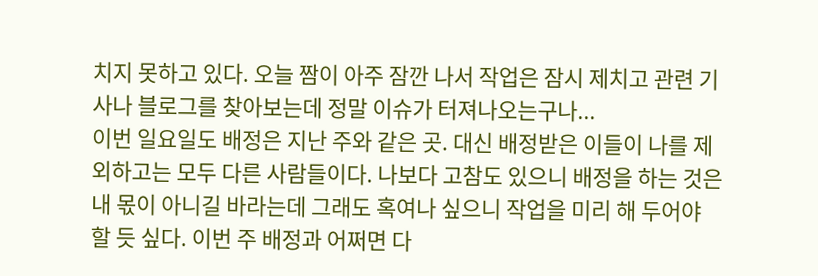치지 못하고 있다. 오늘 짬이 아주 잠깐 나서 작업은 잠시 제치고 관련 기사나 블로그를 찾아보는데 정말 이슈가 터져나오는구나...
이번 일요일도 배정은 지난 주와 같은 곳. 대신 배정받은 이들이 나를 제외하고는 모두 다른 사람들이다. 나보다 고참도 있으니 배정을 하는 것은 내 몫이 아니길 바라는데 그래도 혹여나 싶으니 작업을 미리 해 두어야 할 듯 싶다. 이번 주 배정과 어쩌면 다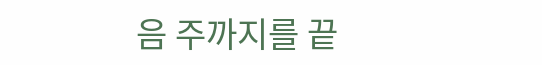음 주까지를 끝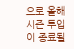으로 올해 시즌 투입이 종료될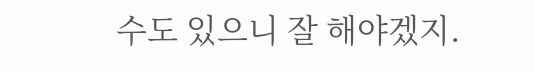수도 있으니 잘 해야겠지.